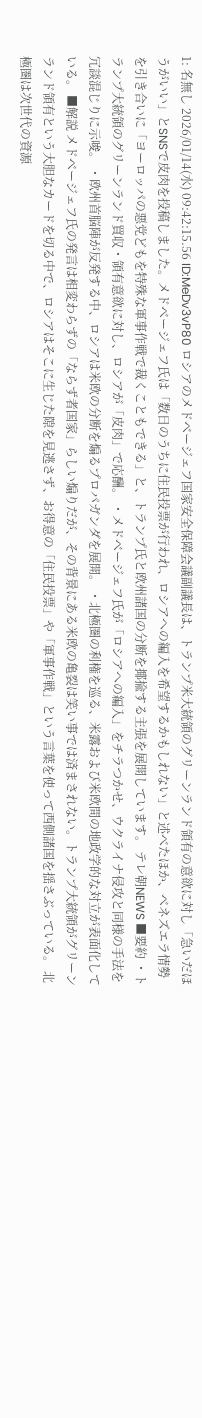1: 名無し 2026/01/14(水) 09:42:15.56 ID:MeDv3vP80 ロシアのメドベージェフ国家安全保障会議副議長は、トランプ米大統領のグリーンランド領有の意欲に対し「急いだほうがいい」とSNSで皮肉を投稿しました。メドベージェフ氏は「数日のうちに住民投票が行われ、ロシアへの編入を希望するかもしれない」と述べたほか、ベネズエラ情勢を引き合いに「ヨーロッパの悪党どもを特殊な軍事作戦で裁くこともできる」と、トランプ氏と欧州諸国の分断を揶揄する主張を展開しています。 テレ朝NEWS ■要約 ・トランプ大統領のグリーンランド買収・領有意欲に対し、ロシアが「皮肉」で応酬。 ・メドベージェフ氏が「ロシアへの編入」をチラつかせ、ウクライナ侵攻と同様の手法を冗談混じりに示唆。 ・欧州首脳陣が反発する中、ロシアは米欧の分断を煽るプロパガンダを展開。 ・北極圏の利権を巡る、米露および米欧間の地政学的な対立が表面化している。 ■解説 メドベージェフ氏の発言は相変わらずの「ならず者国家」らしい煽りだが、その背景にある米欧の亀裂は笑い事では済まされない。トランプ大統領がグリーンランド領有という大胆なカードを切る中で、ロシアはそこに生じた隙を見逃さず、お得意の「住民投票」や「軍事作戦」という言葉を使って西側諸国を揺さぶっている。 北極圏は次世代の資源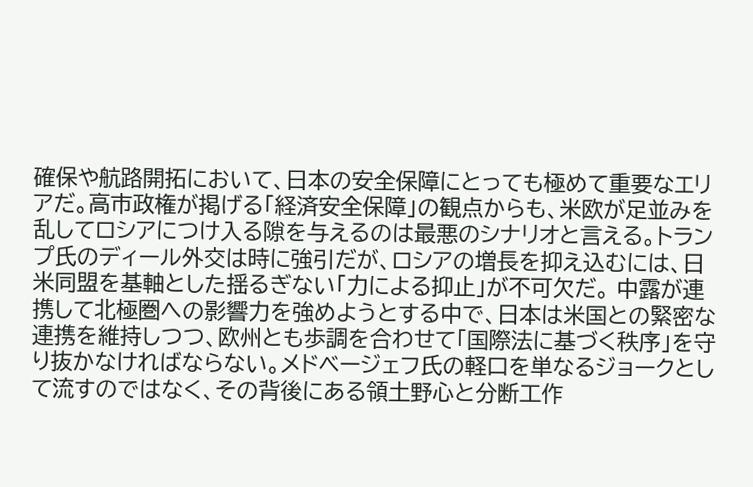確保や航路開拓において、日本の安全保障にとっても極めて重要なエリアだ。高市政権が掲げる「経済安全保障」の観点からも、米欧が足並みを乱してロシアにつけ入る隙を与えるのは最悪のシナリオと言える。トランプ氏のディール外交は時に強引だが、ロシアの増長を抑え込むには、日米同盟を基軸とした揺るぎない「力による抑止」が不可欠だ。 中露が連携して北極圏への影響力を強めようとする中で、日本は米国との緊密な連携を維持しつつ、欧州とも歩調を合わせて「国際法に基づく秩序」を守り抜かなければならない。メドベージェフ氏の軽口を単なるジョークとして流すのではなく、その背後にある領土野心と分断工作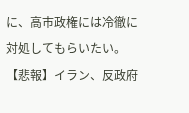に、高市政権には冷徹に対処してもらいたい。 【悲報】イラン、反政府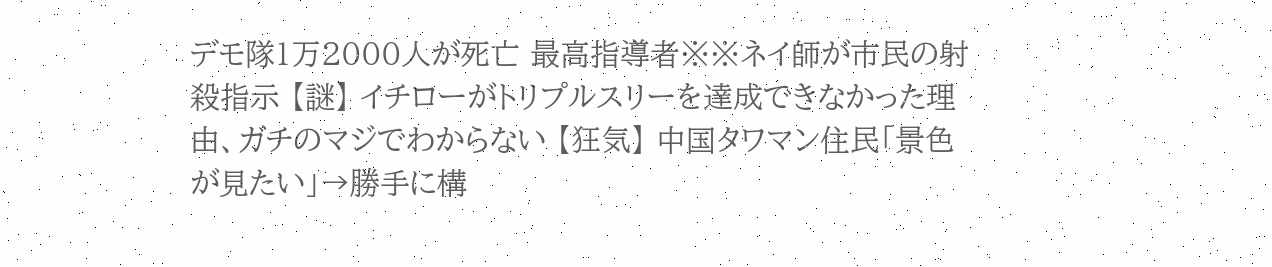デモ隊1万2000人が死亡 最高指導者※※ネイ師が市民の射殺指示 【謎】 イチローがトリプルスリーを達成できなかった理由、ガチのマジでわからない 【狂気】 中国タワマン住民「景色が見たい」→勝手に構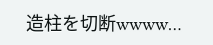造柱を切断wwww…